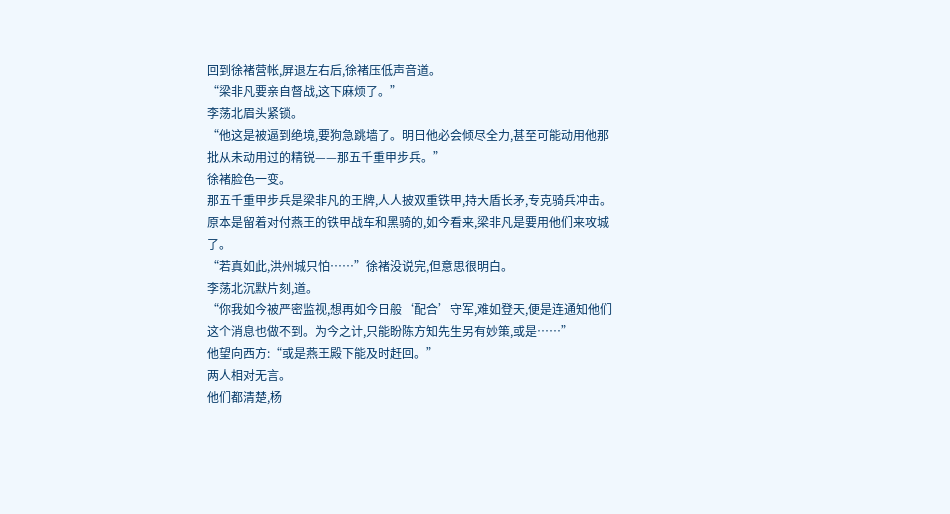回到徐褚营帐,屏退左右后,徐褚压低声音道。
“梁非凡要亲自督战,这下麻烦了。”
李荡北眉头紧锁。
“他这是被逼到绝境,要狗急跳墙了。明日他必会倾尽全力,甚至可能动用他那批从未动用过的精锐——那五千重甲步兵。”
徐褚脸色一变。
那五千重甲步兵是梁非凡的王牌,人人披双重铁甲,持大盾长矛,专克骑兵冲击。
原本是留着对付燕王的铁甲战车和黑骑的,如今看来,梁非凡是要用他们来攻城了。
“若真如此,洪州城只怕……”徐褚没说完,但意思很明白。
李荡北沉默片刻,道。
“你我如今被严密监视,想再如今日般‘配合’守军,难如登天,便是连通知他们这个消息也做不到。为今之计,只能盼陈方知先生另有妙策,或是……”
他望向西方:“或是燕王殿下能及时赶回。”
两人相对无言。
他们都清楚,杨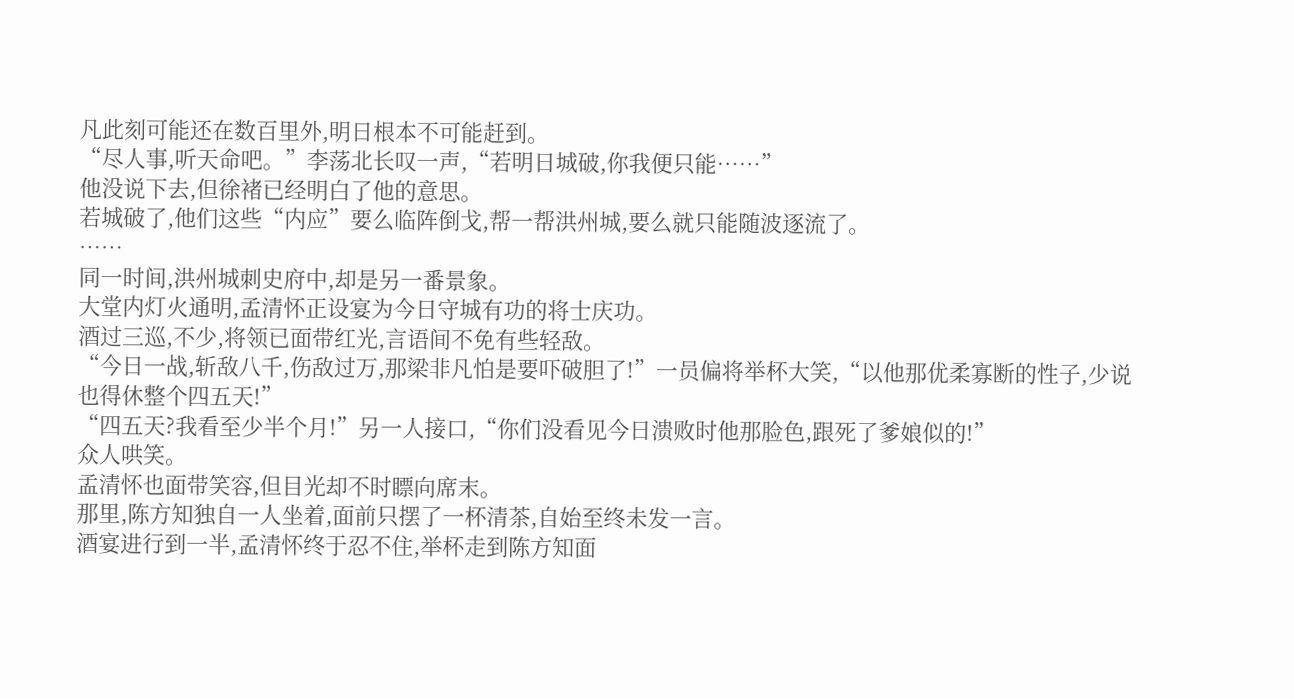凡此刻可能还在数百里外,明日根本不可能赶到。
“尽人事,听天命吧。”李荡北长叹一声,“若明日城破,你我便只能……”
他没说下去,但徐褚已经明白了他的意思。
若城破了,他们这些“内应”要么临阵倒戈,帮一帮洪州城,要么就只能随波逐流了。
……
同一时间,洪州城刺史府中,却是另一番景象。
大堂内灯火通明,孟清怀正设宴为今日守城有功的将士庆功。
酒过三巡,不少,将领已面带红光,言语间不免有些轻敌。
“今日一战,斩敌八千,伤敌过万,那梁非凡怕是要吓破胆了!”一员偏将举杯大笑,“以他那优柔寡断的性子,少说也得休整个四五天!”
“四五天?我看至少半个月!”另一人接口,“你们没看见今日溃败时他那脸色,跟死了爹娘似的!”
众人哄笑。
孟清怀也面带笑容,但目光却不时瞟向席末。
那里,陈方知独自一人坐着,面前只摆了一杯清茶,自始至终未发一言。
酒宴进行到一半,孟清怀终于忍不住,举杯走到陈方知面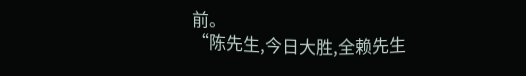前。
“陈先生,今日大胜,全赖先生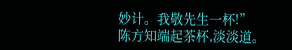妙计。我敬先生一杯!”
陈方知端起茶杯,淡淡道。